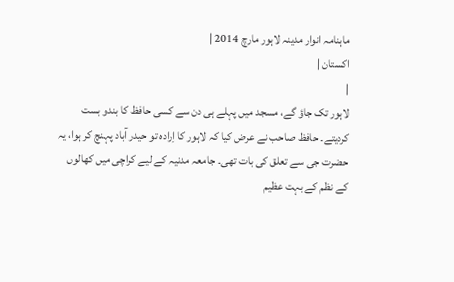ماہنامہ انوار مدینہ لاہور مارچ 2014 |
اكستان |
|
لاہور تک جاؤ گے، مسجد میں پہلے ہی دن سے کسی حافظ کا بندو بست کردیتے۔ حافظ صاحب نے عرض کیا کہ لاہور کا اِرادہ تو حیدر آباد پہنچ کر ہوا، یہ حضرت جی سے تعلق کی بات تھی۔ جامعہ مدنیہ کے لیے کراچی میں کھالوں کے نظم کے بہت عظیم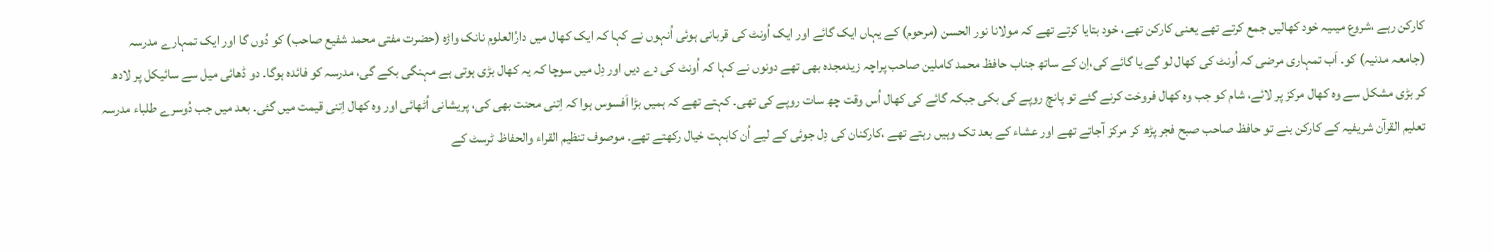کارکن رہے ،شروع میںیہ خود کھالیں جمع کرتے تھے یعنی کارکن تھے، خود بتایا کرتے تھے کہ مولانا نور الحسن (مرحوم) کے یہاں ایک گائے اور ایک اُونٹ کی قربانی ہوئی اُنہوں نے کہا کہ ایک کھال میں دارُالعلوم نانک واڑہ (حضرت مفتی محمد شفیع صاحب) کو دُوں گا اور ایک تمہارے مدرسہ (جامعہ مدنیہ) کو۔ اَب تمہاری مرضی کہ اُونٹ کی کھال لو گے یا گائے کی،اِن کے ساتھ جناب حافظ محمد کاملین صاحب پراچہ زیدمجدہ بھی تھے دونوں نے کہا کہ اُونٹ کی دے دیں اور دِل میں سوچا کہ یہ کھال بڑی ہوتی ہے مہنگی بکے گی، مدرسہ کو فائدہ ہوگا۔ دو ڈھائی میل سے سائیکل پر لادھ کر بڑی مشکل سے وہ کھال مرکز پر لائے، شام کو جب وہ کھال فروخت کرنے گئے تو پانچ روپے کی بکی جبکہ گائے کی کھال اُس وقت چھ سات روپے کی تھی۔ کہتے تھے کہ ہمیں بڑا اَفسوس ہوا کہ اِتنی محنت بھی کی، پریشانی اُٹھائی اور وہ کھال اِتنی قیمت میں گئی۔ بعد میں جب دُوسرے طلباء مدرسہ تعلیم القرآن شریفیہ کے کارکن بنے تو حافظ صاحب صبح فجر پڑھ کر مرکز آجاتے تھے اور عشاء کے بعد تک وہیں رہتے تھے ،کارکنان کی دِل جوئی کے لیے اُن کابہت خیال رکھتے تھے۔ موصوف تنظیم القراء والحفاظ ٹرسٹ کے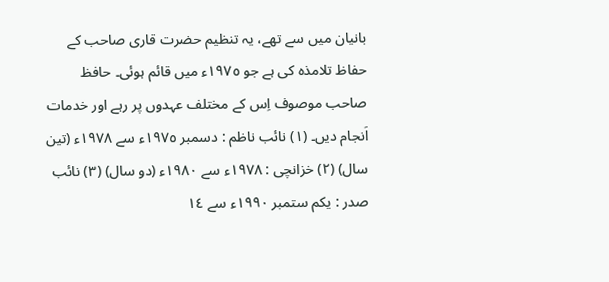بانیان میں سے تھے، یہ تنظیم حضرت قاری صاحب کے حفاظ تلامذہ کی ہے جو ١٩٧٥ء میں قائم ہوئی۔ حافظ صاحب موصوف اِس کے مختلف عہدوں پر رہے اور خدمات اَنجام دیں۔ (١) نائب ناظم : دسمبر ١٩٧٥ء سے ١٩٧٨ء (تین سال) (٢) خزانچی : ١٩٧٨ء سے ١٩٨٠ء (دو سال) (٣) نائب صدر : یکم ستمبر ١٩٩٠ء سے ١٤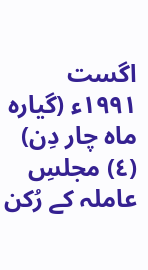اگست ١٩٩١ء (گیارہ ماہ چار دِن) (٤) مجلسِ عاملہ کے رُکن